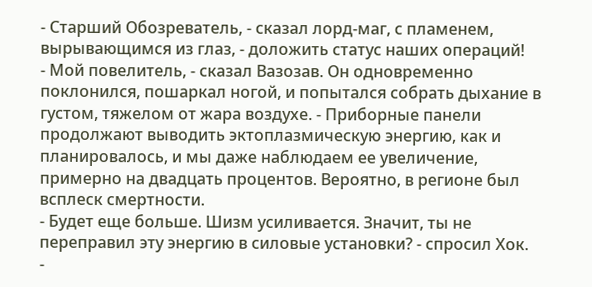- Старший Обозреватель, - сказал лорд-маг, с пламенем, вырывающимся из глаз, - доложить статус наших операций!
- Мой повелитель, - сказал Вазозав. Он одновременно поклонился, пошаркал ногой, и попытался собрать дыхание в густом, тяжелом от жара воздухе. - Приборные панели продолжают выводить эктоплазмическую энергию, как и планировалось, и мы даже наблюдаем ее увеличение, примерно на двадцать процентов. Вероятно, в регионе был всплеск смертности.
- Будет еще больше. Шизм усиливается. Значит, ты не переправил эту энергию в силовые установки? - спросил Хок.
-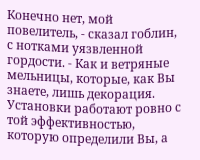Конечно нет, мой повелитель, - сказал гоблин, с нотками уязвленной гордости. - Как и ветряные мельницы, которые, как Вы знаете, лишь декорация. Установки работают ровно с той эффективностью, которую определили Вы, а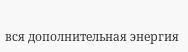вся дополнительная энергия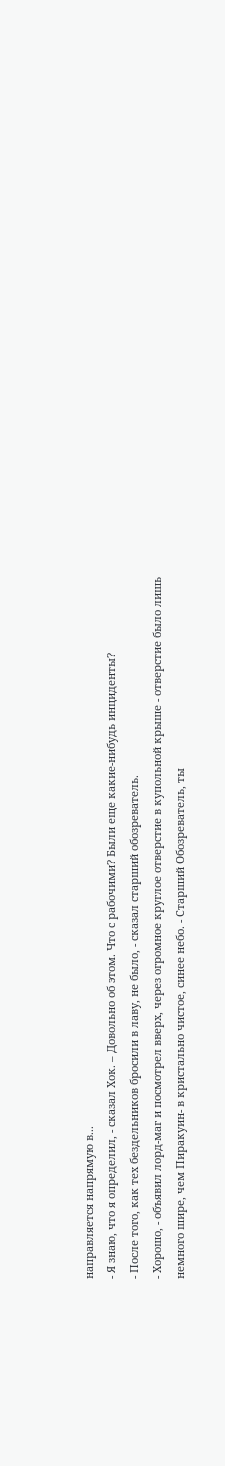направляется напрямую в...
- Я знаю, что я определил, - сказал Хок. – Довольно об этом. Что с рабочими? Были еще какие-нибудь инциденты?
- После того, как тех бездельников бросили в лаву, не было, - сказал старший обозреватель.
- Хорошо, - объявил лорд-маг и посмотрел вверх, через огромное круглое отверстие в купольной крыше - отверстие было лишь немного шире, чем Пиракуин- в кристально чистое, синее небо. - Старший Обозреватель, ты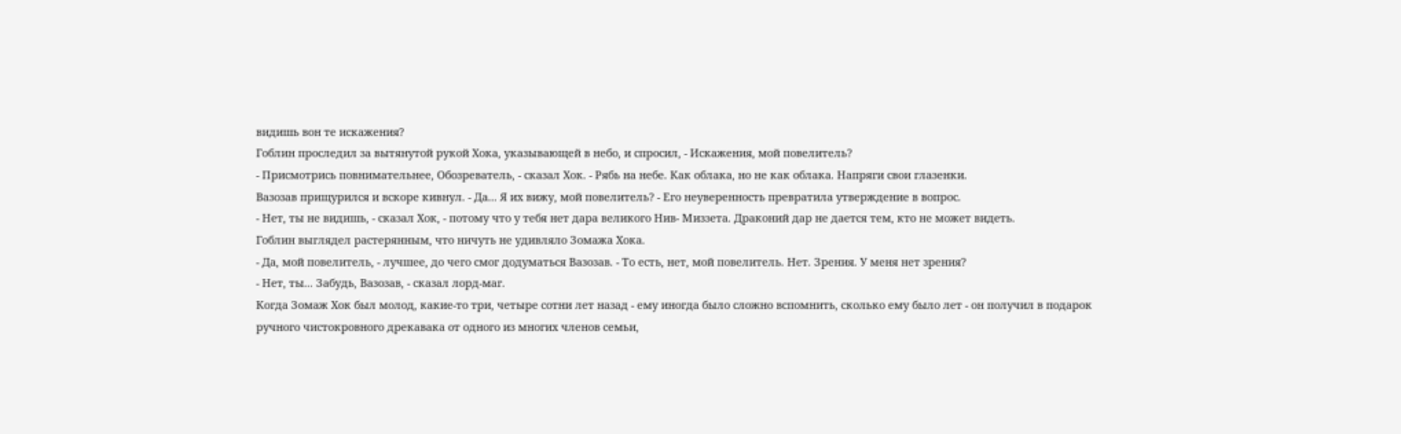видишь вон те искажения?
Гоблин проследил за вытянутой рукой Хока, указывающей в небо, и спросил, - Искажения, мой повелитель?
- Присмотрись повнимательнее, Обозреватель, - сказал Хок. - Рябь на небе. Как облака, но не как облака. Напряги свои глазенки.
Вазозав прищурился и вскоре кивнул. - Да... Я их вижу, мой повелитель? - Его неуверенность превратила утверждение в вопрос.
- Нет, ты не видишь, - сказал Хок, - потому что у тебя нет дара великого Нив- Миззета. Драконий дар не дается тем, кто не может видеть.
Гоблин выглядел растерянным, что ничуть не удивляло Зомажа Хока.
- Да, мой повелитель, - лучшее, до чего смог додуматься Вазозав. - То есть, нет, мой повелитель. Нет. Зрения. У меня нет зрения?
- Нет, ты... Забудь, Вазозав, - сказал лорд-маг.
Когда Зомаж Хок был молод, какие-то три, четыре сотни лет назад - ему иногда было сложно вспомнить, сколько ему было лет - он получил в подарок ручного чистокровного дрекавака от одного из многих членов семьи,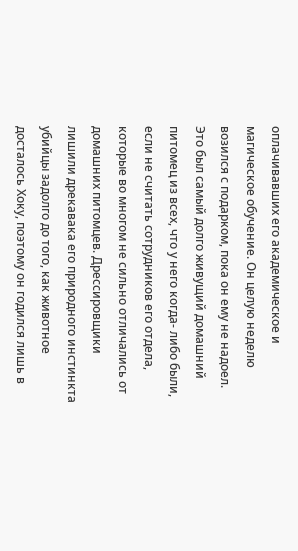оплачивавших его академическое и магическое обучение. Он целую неделю возился с подарком, пока он ему не надоел. Это был самый долго живущий домашний питомец из всех, что у него когда- либо были, если не считать сотрудников его отдела, которые во многом не сильно отличались от домашних питомцев. Дрессировщики лишили дрекавака его природного инстинкта убийцы задолго до того, как животное досталось Хоку, поэтому он годился лишь в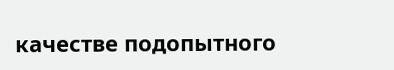качестве подопытного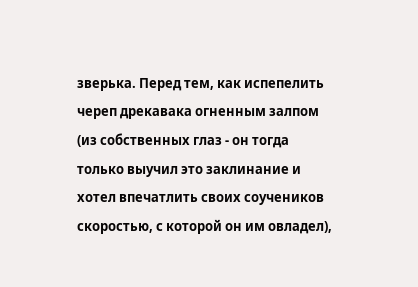зверька. Перед тем, как испепелить череп дрекавака огненным залпом (из собственных глаз - он тогда только выучил это заклинание и хотел впечатлить своих соучеников скоростью, с которой он им овладел),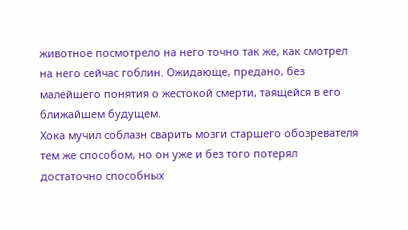животное посмотрело на него точно так же, как смотрел на него сейчас гоблин. Ожидающе, предано, без малейшего понятия о жестокой смерти, таящейся в его ближайшем будущем.
Хока мучил соблазн сварить мозги старшего обозревателя тем же способом, но он уже и без того потерял достаточно способных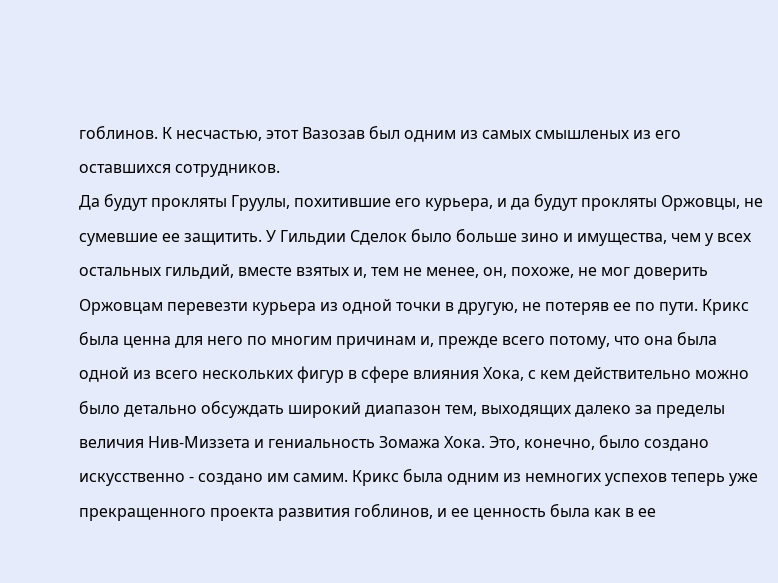гоблинов. К несчастью, этот Вазозав был одним из самых смышленых из его оставшихся сотрудников.
Да будут прокляты Груулы, похитившие его курьера, и да будут прокляты Оржовцы, не сумевшие ее защитить. У Гильдии Сделок было больше зино и имущества, чем у всех остальных гильдий, вместе взятых и, тем не менее, он, похоже, не мог доверить Оржовцам перевезти курьера из одной точки в другую, не потеряв ее по пути. Крикс была ценна для него по многим причинам и, прежде всего потому, что она была одной из всего нескольких фигур в сфере влияния Хока, с кем действительно можно было детально обсуждать широкий диапазон тем, выходящих далеко за пределы величия Нив-Миззета и гениальность Зомажа Хока. Это, конечно, было создано искусственно - создано им самим. Крикс была одним из немногих успехов теперь уже прекращенного проекта развития гоблинов, и ее ценность была как в ее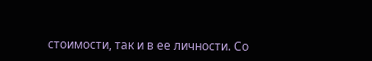стоимости, так и в ее личности. Со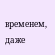временем, даже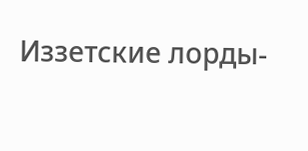Иззетские лорды-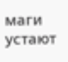маги устают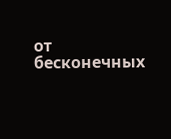от бесконечных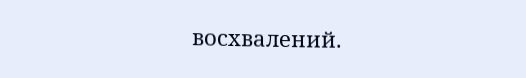восхвалений.